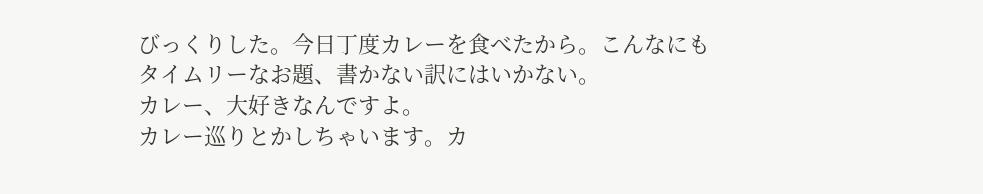びっくりした。今日丁度カレーを食べたから。こんなにもタイムリーなお題、書かない訳にはいかない。
カレー、大好きなんですよ。
カレー巡りとかしちゃいます。カ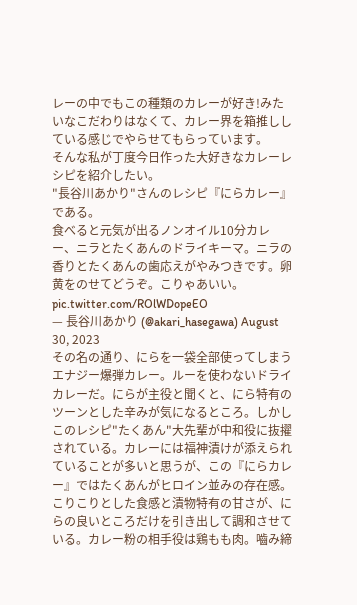レーの中でもこの種類のカレーが好き!みたいなこだわりはなくて、カレー界を箱推ししている感じでやらせてもらっています。
そんな私が丁度今日作った大好きなカレーレシピを紹介したい。
"長谷川あかり"さんのレシピ『にらカレー』である。
食べると元気が出るノンオイル10分カレー、ニラとたくあんのドライキーマ。ニラの香りとたくあんの歯応えがやみつきです。卵黄をのせてどうぞ。こりゃあいい。 pic.twitter.com/ROlWDopeEO
— 長谷川あかり (@akari_hasegawa) August 30, 2023
その名の通り、にらを一袋全部使ってしまうエナジー爆弾カレー。ルーを使わないドライカレーだ。にらが主役と聞くと、にら特有のツーンとした辛みが気になるところ。しかしこのレシピ"たくあん"大先輩が中和役に抜擢されている。カレーには福神漬けが添えられていることが多いと思うが、この『にらカレー』ではたくあんがヒロイン並みの存在感。こりこりとした食感と漬物特有の甘さが、にらの良いところだけを引き出して調和させている。カレー粉の相手役は鶏もも肉。嚙み締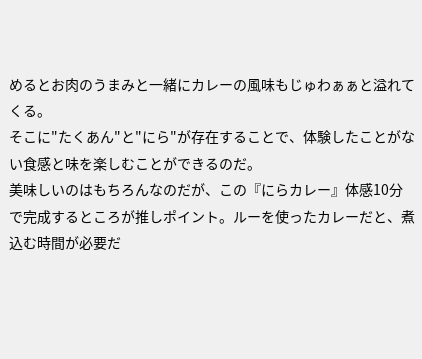めるとお肉のうまみと一緒にカレーの風味もじゅわぁぁと溢れてくる。
そこに"たくあん"と"にら"が存在することで、体験したことがない食感と味を楽しむことができるのだ。
美味しいのはもちろんなのだが、この『にらカレー』体感10分で完成するところが推しポイント。ルーを使ったカレーだと、煮込む時間が必要だ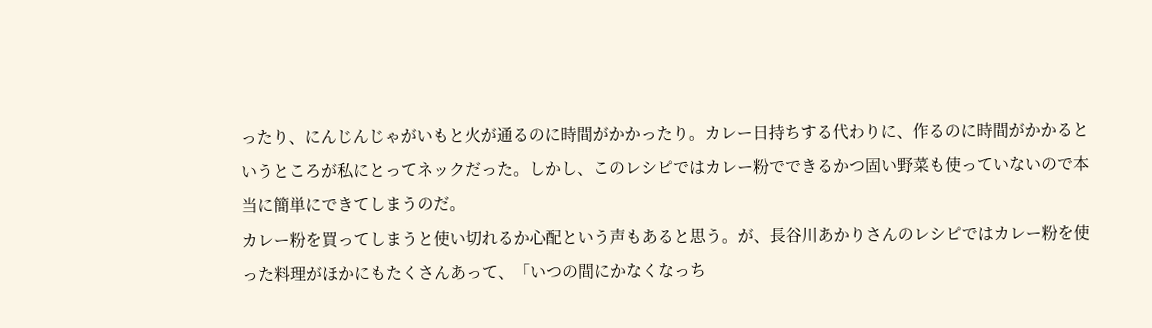ったり、にんじんじゃがいもと火が通るのに時間がかかったり。カレー日持ちする代わりに、作るのに時間がかかるというところが私にとってネックだった。しかし、このレシピではカレー粉でできるかつ固い野菜も使っていないので本当に簡単にできてしまうのだ。
カレー粉を買ってしまうと使い切れるか心配という声もあると思う。が、長谷川あかりさんのレシピではカレー粉を使った料理がほかにもたくさんあって、「いつの間にかなくなっち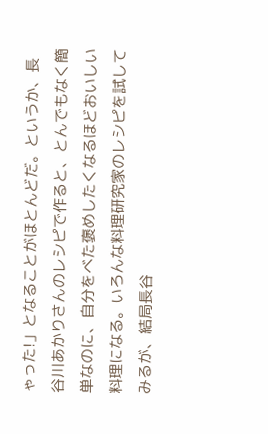ゃった!」となることがほとんどだ。というか、長谷川あかりさんのレシピで作ると、とんでもなく簡単なのに、自分をべた褒めしたくなるほどおいしい料理になる。いろんな料理研究家のレシピを試してみるが、結局長谷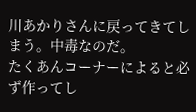川あかりさんに戻ってきてしまう。中毒なのだ。
たくあんコーナーによると必ず作ってし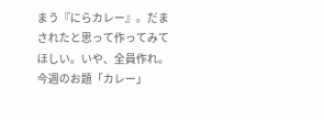まう『にらカレー』。だまされたと思って作ってみてほしい。いや、全員作れ。
今週のお題「カレー」